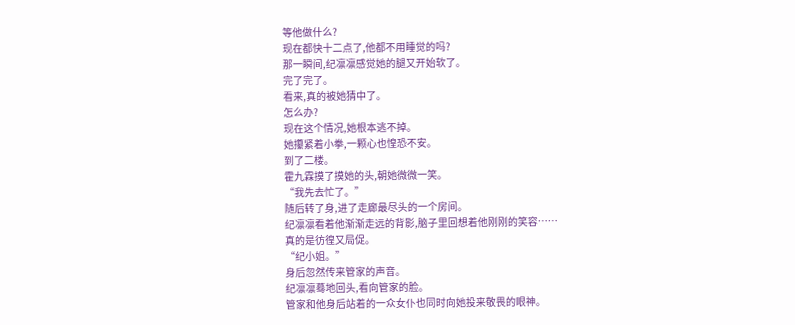等他做什么?
现在都快十二点了,他都不用睡觉的吗?
那一瞬间,纪凛凛感觉她的腿又开始软了。
完了完了。
看来,真的被她猜中了。
怎么办?
现在这个情况,她根本逃不掉。
她攥紧着小拳,一颗心也惶恐不安。
到了二楼。
霍九霖摸了摸她的头,朝她微微一笑。
“我先去忙了。”
随后转了身,进了走廊最尽头的一个房间。
纪凛凛看着他渐渐走远的背影,脑子里回想着他刚刚的笑容……
真的是彷徨又局促。
“纪小姐。”
身后忽然传来管家的声音。
纪凛凛蓦地回头,看向管家的脸。
管家和他身后站着的一众女仆也同时向她投来敬畏的眼神。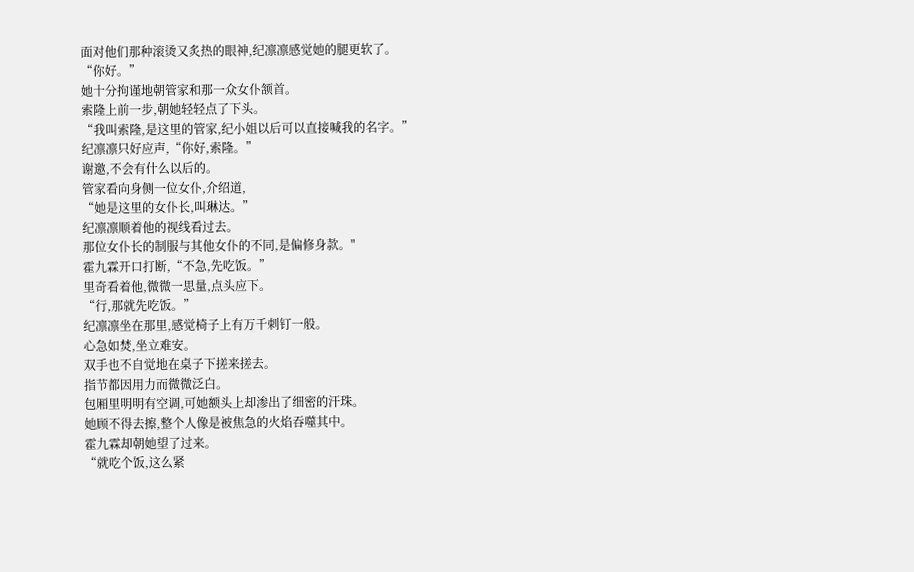面对他们那种滚烫又炙热的眼神,纪凛凛感觉她的腿更软了。
“你好。”
她十分拘谨地朝管家和那一众女仆颔首。
索隆上前一步,朝她轻轻点了下头。
“我叫索隆,是这里的管家,纪小姐以后可以直接喊我的名字。”
纪凛凛只好应声,“你好,索隆。”
谢邀,不会有什么以后的。
管家看向身侧一位女仆,介绍道,
“她是这里的女仆长,叫琳达。”
纪凛凛顺着他的视线看过去。
那位女仆长的制服与其他女仆的不同,是偏修身款。"
霍九霖开口打断,“不急,先吃饭。”
里奇看着他,微微一思量,点头应下。
“行,那就先吃饭。”
纪凛凛坐在那里,感觉椅子上有万千刺钉一般。
心急如焚,坐立难安。
双手也不自觉地在桌子下搓来搓去。
指节都因用力而微微泛白。
包厢里明明有空调,可她额头上却渗出了细密的汗珠。
她顾不得去擦,整个人像是被焦急的火焰吞噬其中。
霍九霖却朝她望了过来。
“就吃个饭,这么紧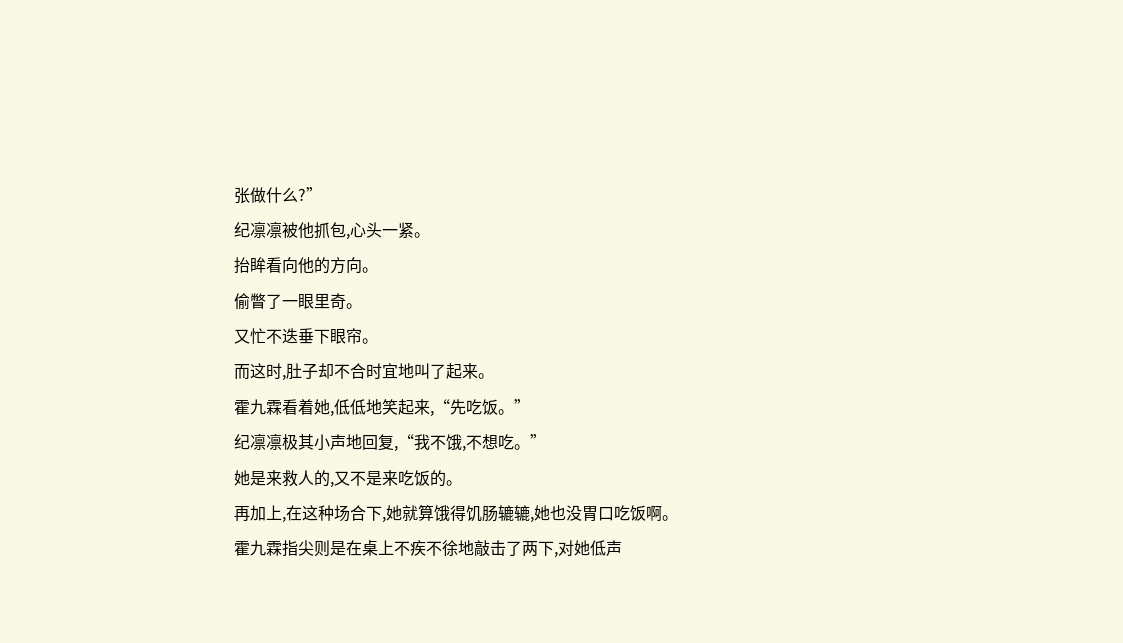张做什么?”
纪凛凛被他抓包,心头一紧。
抬眸看向他的方向。
偷瞥了一眼里奇。
又忙不迭垂下眼帘。
而这时,肚子却不合时宜地叫了起来。
霍九霖看着她,低低地笑起来,“先吃饭。”
纪凛凛极其小声地回复,“我不饿,不想吃。”
她是来救人的,又不是来吃饭的。
再加上,在这种场合下,她就算饿得饥肠辘辘,她也没胃口吃饭啊。
霍九霖指尖则是在桌上不疾不徐地敲击了两下,对她低声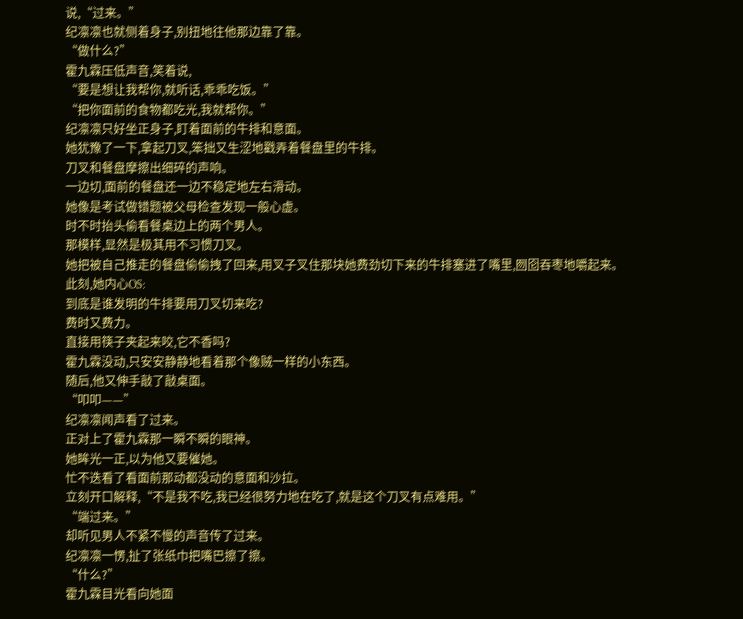说,“过来。”
纪凛凛也就侧着身子,别扭地往他那边靠了靠。
“做什么?”
霍九霖压低声音,笑着说,
“要是想让我帮你,就听话,乖乖吃饭。”
“把你面前的食物都吃光,我就帮你。”
纪凛凛只好坐正身子,盯着面前的牛排和意面。
她犹豫了一下,拿起刀叉,笨拙又生涩地戳弄着餐盘里的牛排。
刀叉和餐盘摩擦出细碎的声响。
一边切,面前的餐盘还一边不稳定地左右滑动。
她像是考试做错题被父母检查发现一般心虚。
时不时抬头偷看餐桌边上的两个男人。
那模样,显然是极其用不习惯刀叉。
她把被自己推走的餐盘偷偷拽了回来,用叉子叉住那块她费劲切下来的牛排塞进了嘴里,囫囵吞枣地嚼起来。
此刻,她内心OS:
到底是谁发明的牛排要用刀叉切来吃?
费时又费力。
直接用筷子夹起来咬,它不香吗?
霍九霖没动,只安安静静地看着那个像贼一样的小东西。
随后,他又伸手敲了敲桌面。
“叩叩——”
纪凛凛闻声看了过来。
正对上了霍九霖那一瞬不瞬的眼神。
她眸光一正,以为他又要催她。
忙不迭看了看面前那动都没动的意面和沙拉。
立刻开口解释,“不是我不吃,我已经很努力地在吃了,就是这个刀叉有点难用。”
“端过来。”
却听见男人不紧不慢的声音传了过来。
纪凛凛一愣,扯了张纸巾把嘴巴擦了擦。
“什么?”
霍九霖目光看向她面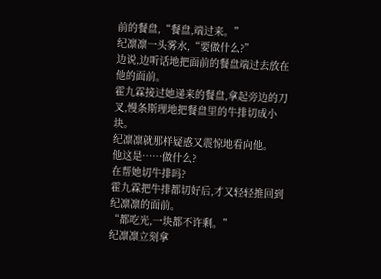前的餐盘,“餐盘,端过来。”
纪凛凛一头雾水,“要做什么?”
边说,边听话地把面前的餐盘端过去放在他的面前。
霍九霖接过她递来的餐盘,拿起旁边的刀叉,慢条斯理地把餐盘里的牛排切成小块。
纪凛凛就那样疑惑又震惊地看向他。
他这是……做什么?
在帮她切牛排吗?
霍九霖把牛排都切好后,才又轻轻推回到纪凛凛的面前。
“都吃光,一块都不许剩。”
纪凛凛立刻拿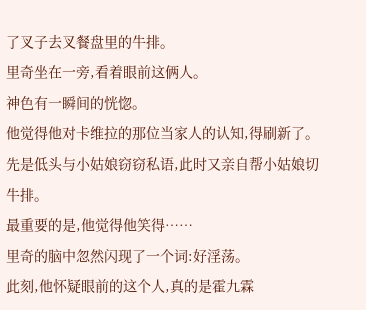了叉子去叉餐盘里的牛排。
里奇坐在一旁,看着眼前这俩人。
神色有一瞬间的恍惚。
他觉得他对卡维拉的那位当家人的认知,得刷新了。
先是低头与小姑娘窃窃私语,此时又亲自帮小姑娘切牛排。
最重要的是,他觉得他笑得……
里奇的脑中忽然闪现了一个词:好淫荡。
此刻,他怀疑眼前的这个人,真的是霍九霖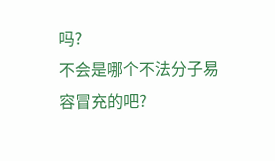吗?
不会是哪个不法分子易容冒充的吧?